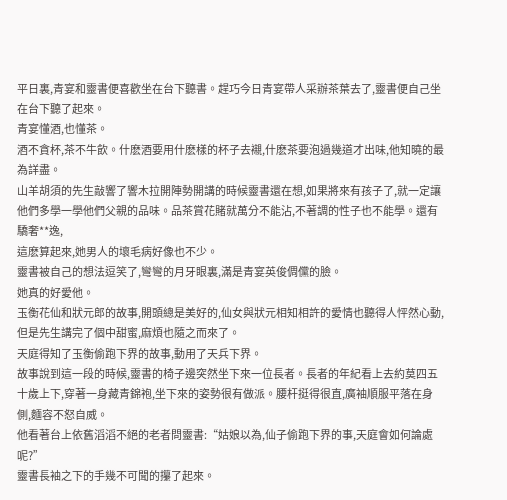平日裏,青宴和靈書便喜歡坐在台下聽書。趕巧今日青宴帶人采辦茶葉去了,靈書便自己坐在台下聽了起來。
青宴懂酒,也懂茶。
酒不貪杯,茶不牛飲。什麽酒要用什麽樣的杯子去襯,什麽茶要泡過幾道才出味,他知曉的最為詳盡。
山羊胡須的先生敲響了響木拉開陣勢開講的時候靈書還在想,如果將來有孩子了,就一定讓他們多學一學他們父親的品味。品茶賞花賭就萬分不能沾,不著調的性子也不能學。還有驕奢**逸,
這麽算起來,她男人的壞毛病好像也不少。
靈書被自己的想法逗笑了,彎彎的月牙眼裏,滿是青宴英俊倜儻的臉。
她真的好愛他。
玉衡花仙和狀元郎的故事,開頭總是美好的,仙女與狀元相知相許的愛情也聽得人怦然心動,但是先生講完了個中甜蜜,麻煩也隨之而來了。
天庭得知了玉衡偷跑下界的故事,動用了天兵下界。
故事說到這一段的時候,靈書的椅子邊突然坐下來一位長者。長者的年紀看上去約莫四五十歲上下,穿著一身藏青錦袍,坐下來的姿勢很有做派。腰杆挺得很直,廣袖順服平落在身側,麵容不怒自威。
他看著台上依舊滔滔不絕的老者問靈書:“姑娘以為,仙子偷跑下界的事,天庭會如何論處呢?”
靈書長袖之下的手幾不可聞的攥了起來。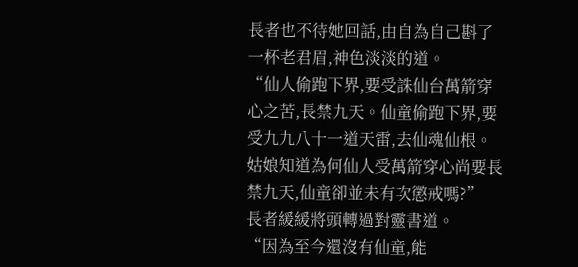長者也不待她回話,由自為自己斟了一杯老君眉,神色淡淡的道。
“仙人偷跑下界,要受誅仙台萬箭穿心之苦,長禁九天。仙童偷跑下界,要受九九八十一道天雷,去仙魂仙根。姑娘知道為何仙人受萬箭穿心尚要長禁九天,仙童卻並未有次懲戒嗎?”
長者緩緩將頭轉過對靈書道。
“因為至今還沒有仙童,能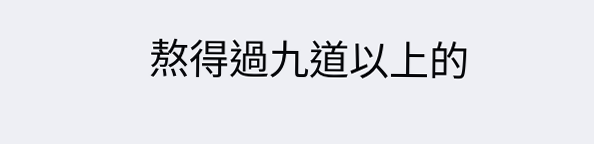熬得過九道以上的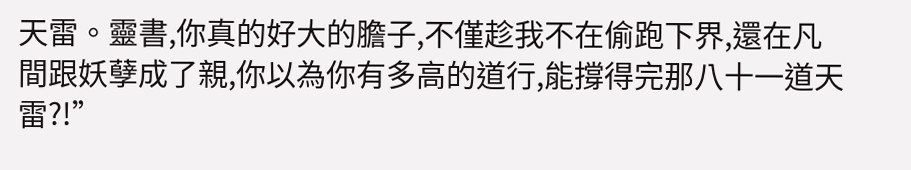天雷。靈書,你真的好大的膽子,不僅趁我不在偷跑下界,還在凡間跟妖孽成了親,你以為你有多高的道行,能撐得完那八十一道天雷?!”